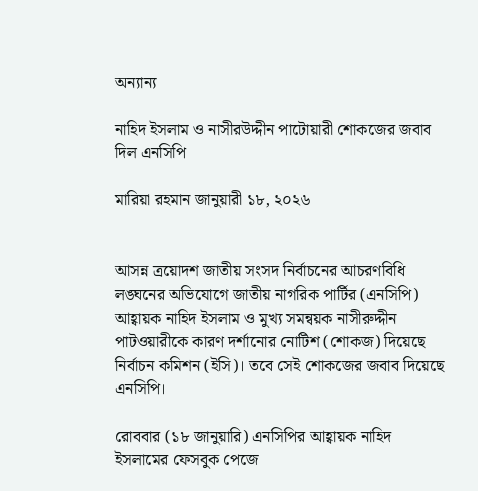অন্যান্য

নাহিদ ইসলাম ও নাসীরউদ্দীন পাটোয়ারী শোকজের জবাব দিল এনসিপি

মারিয়া রহমান জানুয়ারী ১৮, ২০২৬


আসন্ন ত্রয়োদশ জাতীয় সংসদ নির্বাচনের আচরণবিধি লঙ্ঘনের অভিযোগে জাতীয় নাগরিক পার্টির (এনসিপি) আহ্বায়ক নাহিদ ইসলাম ও মুখ্য সমন্বয়ক নাসীরুদ্দীন পাটওয়ারীকে কারণ দর্শানোর নোটিশ (শোকজ) দিয়েছে নির্বাচন কমিশন (ইসি)। তবে সেই শোকজের জবাব দিয়েছে এনসিপি।

রোববার (১৮ জানুয়ারি) এনসিপির আহ্বায়ক নাহিদ ইসলামের ফেসবুক পেজে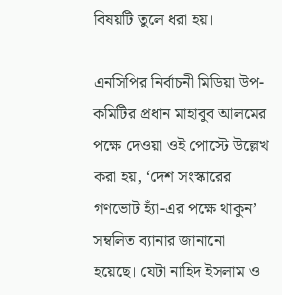বিষয়টি তুলে ধরা হয়।

এনসিপির নির্বাচনী মিডিয়া উপ-কমিটির প্রধান মাহাবুব আলমের পক্ষে দেওয়া ওই পোস্টে উল্লেখ করা হয়, ‘দেশ সংস্কারের গণভোট হ্যাঁ-এর পক্ষে থাকুন’ সম্বলিত ব্যানার জানানো হয়েছে। যেটা নাহিদ ইসলাম ও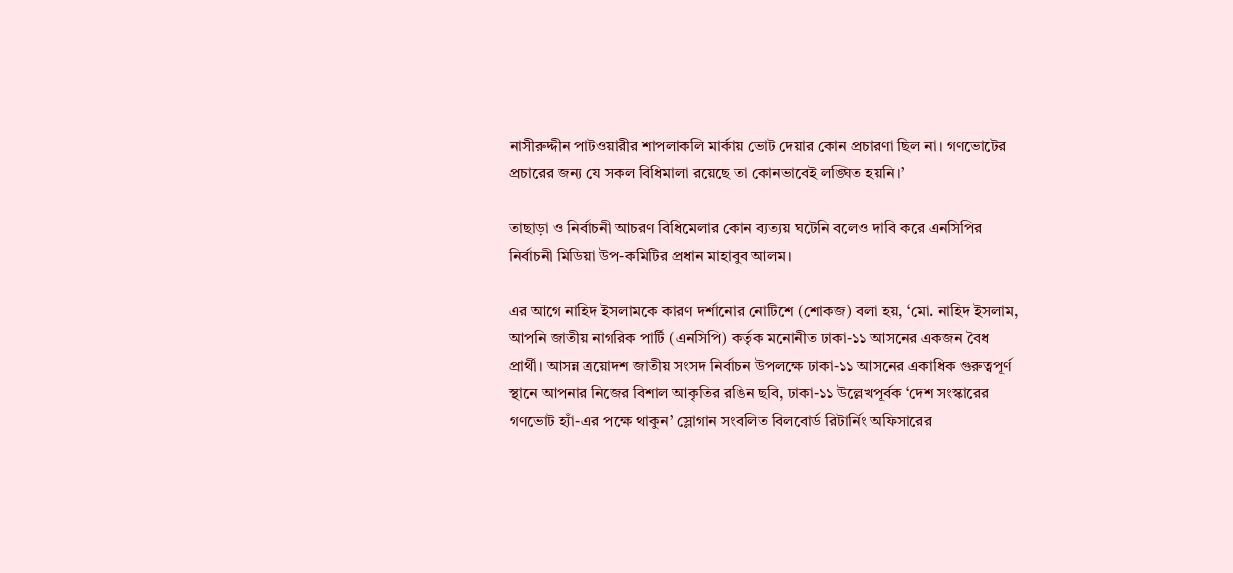নাসীরুদ্দীন পাটওয়ারীর শাপলাকলি মার্কায় ভোট দেয়ার কোন প্রচারণা ছিল না। গণভোটের প্রচারের জন্য যে সকল বিধিমালা রয়েছে তা কোনভাবেই লঙ্ঘিত হয়নি।’

তাছাড়া ও নির্বাচনী আচরণ বিধিমেলার কোন ব্যত্যয় ঘটেনি বলেও দাবি করে এনসিপির নির্বাচনী মিডিয়া উপ-কমিটির প্রধান মাহাবুব আলম।

এর আগে নাহিদ ইসলামকে কারণ দর্শানোর নোটিশে (শোকজ) বলা হয়, ‘মো. নাহিদ ইসলাম, আপনি জাতীয় নাগরিক পার্টি (এনসিপি) কর্তৃক মনোনীত ঢাকা-১১ আসনের একজন বৈধ প্রার্থী। আসন্ন ত্রয়োদশ জাতীয় সংসদ নির্বাচন উপলক্ষে ঢাকা-১১ আসনের একাধিক গুরুত্বপূর্ণ স্থানে আপনার নিজের বিশাল আকৃতির রঙিন ছবি, ঢাকা-১১ উল্লেখপূর্বক ‘দেশ সংস্কারের গণভোট হ্যাঁ-এর পক্ষে থাকুন’ স্লোগান সংবলিত বিলবোর্ড রিটার্নিং অফিসারের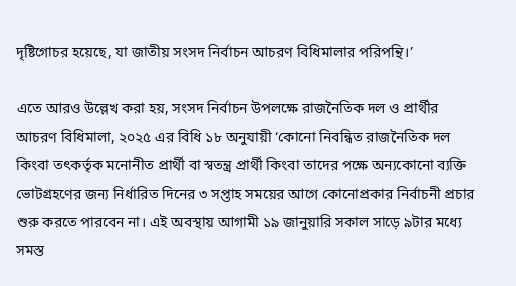দৃষ্টিগোচর হয়েছে, যা জাতীয় সংসদ নির্বাচন আচরণ বিধিমালার পরিপন্থি।’

এতে আরও উল্লেখ করা হয়, সংসদ নির্বাচন উপলক্ষে রাজনৈতিক দল ও প্রার্থীর আচরণ বিধিমালা, ২০২৫ এর বিধি ১৮ অনুযায়ী ‘কোনো নিবন্ধিত রাজনৈতিক দল কিংবা তৎকর্তৃক মনোনীত প্রার্থী বা স্বতন্ত্র প্রার্থী কিংবা তাদের পক্ষে অন্যকোনো ব্যক্তি ভোটগ্রহণের জন্য নির্ধারিত দিনের ৩ সপ্তাহ সময়ের আগে কোনোপ্রকার নির্বাচনী প্রচার শুরু করতে পারবেন না। এই অবস্থায় আগামী ১৯ জানুয়ারি সকাল সাড়ে ৯টার মধ্যে সমস্ত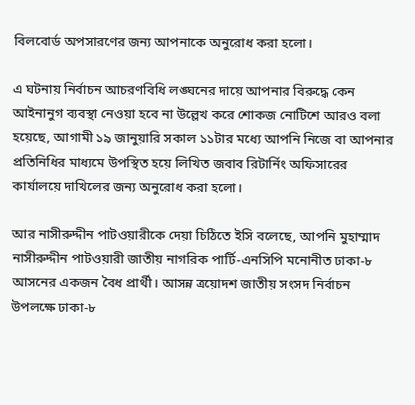বিলবোর্ড অপসারণের জন্য আপনাকে অনুরোধ করা হলো।

এ ঘটনায় নির্বাচন আচরণবিধি লঙ্ঘনের দায়ে আপনার বিরুদ্ধে কেন আইনানুগ ব্যবস্থা নেওয়া হবে না উল্লেখ করে শোকজ নোটিশে আরও বলা হয়েছে, আগামী ১৯ জানুয়ারি সকাল ১১টার মধ্যে আপনি নিজে বা আপনার প্রতিনিধির মাধ্যমে উপস্থিত হয়ে লিখিত জবাব রিটার্নিং অফিসারের কার্যালয়ে দাখিলের জন্য অনুরোধ করা হলো।

আর নাসীরুদ্দীন পাটওয়ারীকে দেয়া চিঠিতে ইসি বলেছে, আপনি মুহাম্মাদ নাসীরুদ্দীন পাটওয়ারী জাতীয় নাগরিক পার্টি-এনসিপি মনোনীত ঢাকা-৮ আসনের একজন বৈধ প্রার্থী। আসন্ন ত্রয়োদশ জাতীয় সংসদ নির্বাচন উপলক্ষে ঢাকা-৮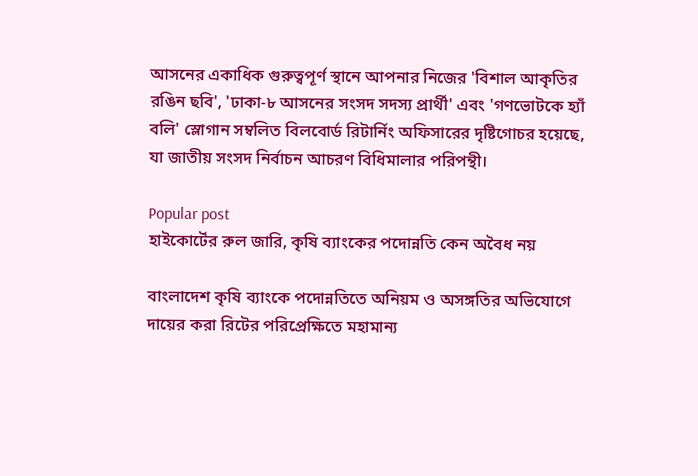আসনের একাধিক গুরুত্বপূর্ণ স্থানে আপনার নিজের 'বিশাল আকৃতির রঙিন ছবি', 'ঢাকা-৮ আসনের সংসদ সদস্য প্রার্থী' এবং 'গণভোটকে হ্যাঁ বলি' স্লোগান সম্বলিত বিলবোর্ড রিটার্নিং অফিসারের দৃষ্টিগোচর হয়েছে, যা জাতীয় সংসদ নির্বাচন আচরণ বিধিমালার পরিপন্থী।

Popular post
হাইকোর্টের রুল জারি, কৃষি ব্যাংকের পদোন্নতি কেন অবৈধ নয়

বাংলাদেশ কৃষি ব্যাংকে পদোন্নতিতে অনিয়ম ও অসঙ্গতির অভিযোগে দায়ের করা রিটের পরিপ্রেক্ষিতে মহামান্য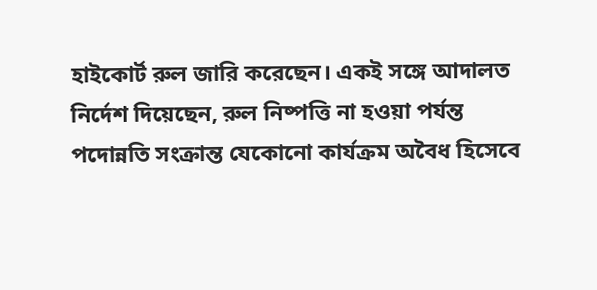হাইকোর্ট রুল জারি করেছেন। একই সঙ্গে আদালত নির্দেশ দিয়েছেন, রুল নিষ্পত্তি না হওয়া পর্যন্ত পদোন্নতি সংক্রান্ত যেকোনো কার্যক্রম অবৈধ হিসেবে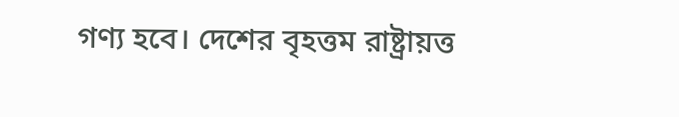গণ্য হবে। দেশের বৃহত্তম রাষ্ট্রায়ত্ত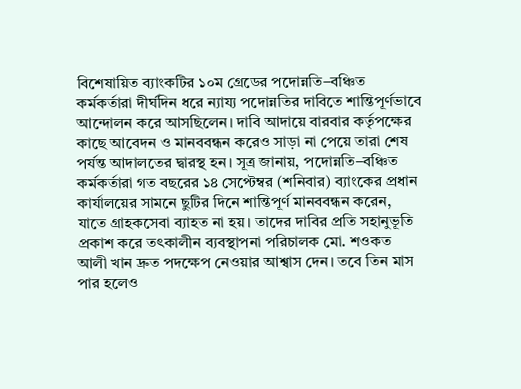বিশেষায়িত ব্যাংকটির ১০ম গ্রেডের পদোন্নতি–বঞ্চিত কর্মকর্তারা দীর্ঘদিন ধরে ন্যায্য পদোন্নতির দাবিতে শান্তিপূর্ণভাবে আন্দোলন করে আসছিলেন। দাবি আদায়ে বারবার কর্তৃপক্ষের কাছে আবেদন ও মানববন্ধন করেও সাড়া না পেয়ে তারা শেষ পর্যন্ত আদালতের দ্বারস্থ হন। সূত্র জানায়, পদোন্নতি–বঞ্চিত কর্মকর্তারা গত বছরের ১৪ সেপ্টেম্বর (শনিবার) ব্যাংকের প্রধান কার্যালয়ের সামনে ছুটির দিনে শান্তিপূর্ণ মানববন্ধন করেন, যাতে গ্রাহকসেবা ব্যাহত না হয়। তাদের দাবির প্রতি সহানুভূতি প্রকাশ করে তৎকালীন ব্যবস্থাপনা পরিচালক মো. শওকত আলী খান দ্রুত পদক্ষেপ নেওয়ার আশ্বাস দেন। তবে তিন মাস পার হলেও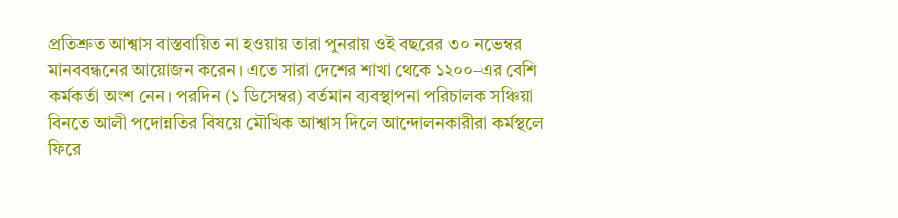প্রতিশ্রুত আশ্বাস বাস্তবায়িত না হওয়ায় তারা পুনরায় ওই বছরের ৩০ নভেম্বর মানববন্ধনের আয়োজন করেন। এতে সারা দেশের শাখা থেকে ১২০০–এর বেশি কর্মকর্তা অংশ নেন। পরদিন (১ ডিসেম্বর) বর্তমান ব্যবস্থাপনা পরিচালক সঞ্চিয়া বিনতে আলী পদোন্নতির বিষয়ে মৌখিক আশ্বাস দিলে আন্দোলনকারীরা কর্মস্থলে ফিরে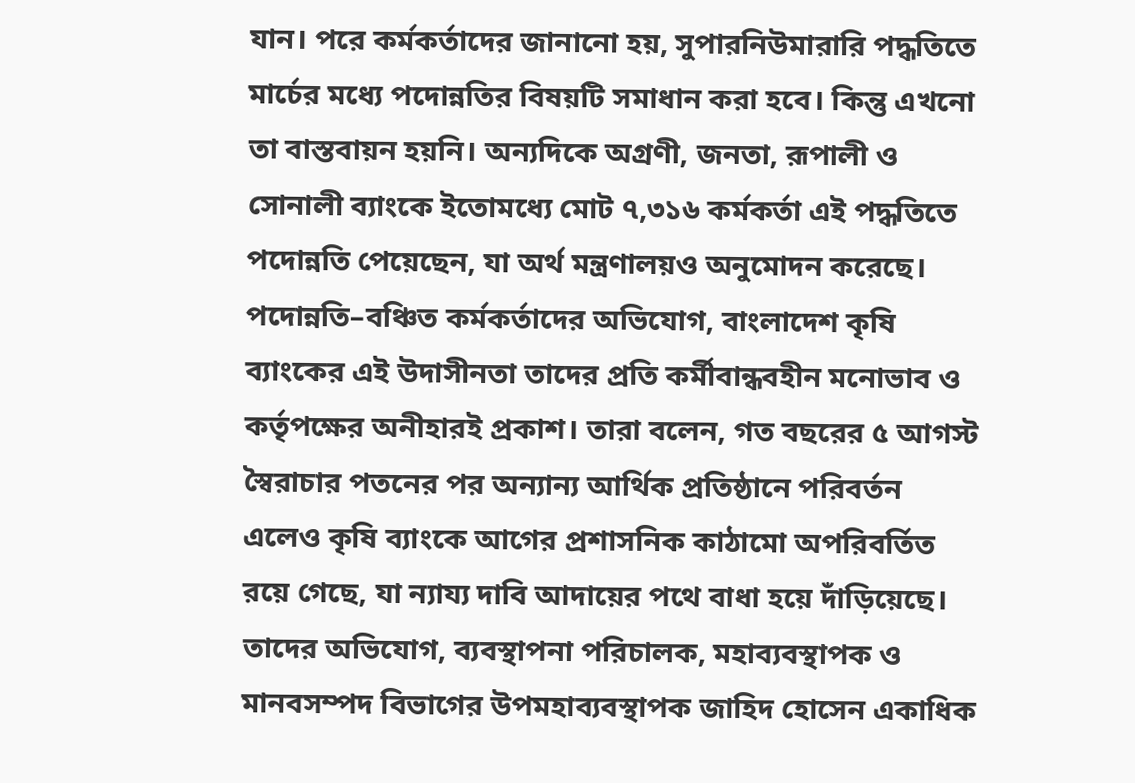যান। পরে কর্মকর্তাদের জানানো হয়, সুপারনিউমারারি পদ্ধতিতে মার্চের মধ্যে পদোন্নতির বিষয়টি সমাধান করা হবে। কিন্তু এখনো তা বাস্তবায়ন হয়নি। অন্যদিকে অগ্রণী, জনতা, রূপালী ও সোনালী ব্যাংকে ইতোমধ্যে মোট ৭,৩১৬ কর্মকর্তা এই পদ্ধতিতে পদোন্নতি পেয়েছেন, যা অর্থ মন্ত্রণালয়ও অনুমোদন করেছে। পদোন্নতি–বঞ্চিত কর্মকর্তাদের অভিযোগ, বাংলাদেশ কৃষি ব্যাংকের এই উদাসীনতা তাদের প্রতি কর্মীবান্ধবহীন মনোভাব ও কর্তৃপক্ষের অনীহারই প্রকাশ। তারা বলেন, গত বছরের ৫ আগস্ট স্বৈরাচার পতনের পর অন্যান্য আর্থিক প্রতিষ্ঠানে পরিবর্তন এলেও কৃষি ব্যাংকে আগের প্রশাসনিক কাঠামো অপরিবর্তিত রয়ে গেছে, যা ন্যায্য দাবি আদায়ের পথে বাধা হয়ে দাঁড়িয়েছে। তাদের অভিযোগ, ব্যবস্থাপনা পরিচালক, মহাব্যবস্থাপক ও মানবসম্পদ বিভাগের উপমহাব্যবস্থাপক জাহিদ হোসেন একাধিক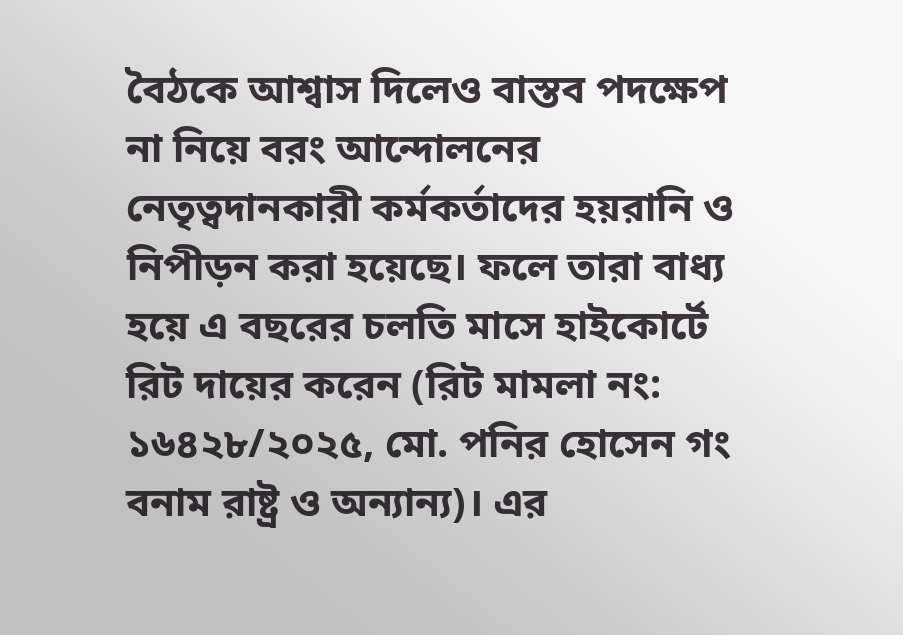বৈঠকে আশ্বাস দিলেও বাস্তব পদক্ষেপ না নিয়ে বরং আন্দোলনের নেতৃত্বদানকারী কর্মকর্তাদের হয়রানি ও নিপীড়ন করা হয়েছে। ফলে তারা বাধ্য হয়ে এ বছরের চলতি মাসে হাইকোর্টে রিট দায়ের করেন (রিট মামলা নং: ১৬৪২৮/২০২৫, মো. পনির হোসেন গং বনাম রাষ্ট্র ও অন্যান্য)। এর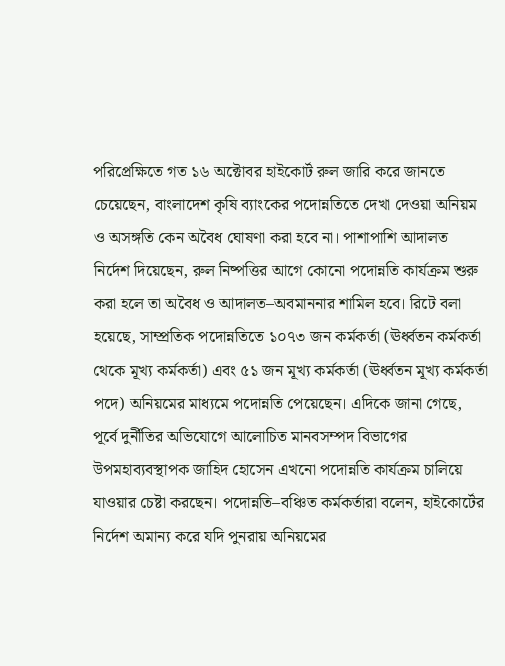পরিপ্রেক্ষিতে গত ১৬ অক্টোবর হাইকোর্ট রুল জারি করে জানতে চেয়েছেন, বাংলাদেশ কৃষি ব্যাংকের পদোন্নতিতে দেখা দেওয়া অনিয়ম ও অসঙ্গতি কেন অবৈধ ঘোষণা করা হবে না। পাশাপাশি আদালত নির্দেশ দিয়েছেন, রুল নিষ্পত্তির আগে কোনো পদোন্নতি কার্যক্রম শুরু করা হলে তা অবৈধ ও আদালত–অবমাননার শামিল হবে। রিটে বলা হয়েছে, সাম্প্রতিক পদোন্নতিতে ১০৭৩ জন কর্মকর্তা (ঊর্ধ্বতন কর্মকর্তা থেকে মূখ্য কর্মকর্তা) এবং ৫১ জন মূখ্য কর্মকর্তা (ঊর্ধ্বতন মূখ্য কর্মকর্তা পদে) অনিয়মের মাধ্যমে পদোন্নতি পেয়েছেন। এদিকে জানা গেছে, পূর্বে দুর্নীতির অভিযোগে আলোচিত মানবসম্পদ বিভাগের উপমহাব্যবস্থাপক জাহিদ হোসেন এখনো পদোন্নতি কার্যক্রম চালিয়ে যাওয়ার চেষ্টা করছেন। পদোন্নতি–বঞ্চিত কর্মকর্তারা বলেন, হাইকোর্টের নির্দেশ অমান্য করে যদি পুনরায় অনিয়মের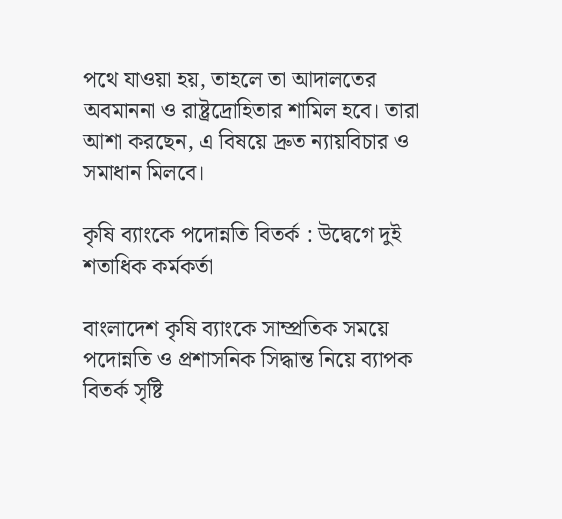পথে যাওয়া হয়, তাহলে তা আদালতের অবমাননা ও রাষ্ট্রদ্রোহিতার শামিল হবে। তারা আশা করছেন, এ বিষয়ে দ্রুত ন্যায়বিচার ও সমাধান মিলবে।

কৃষি ব্যাংকে পদোন্নতি বিতর্ক : উদ্বেগে দুই শতাধিক কর্মকর্তা

বাংলাদেশ কৃষি ব্যাংকে সাম্প্রতিক সময়ে পদোন্নতি ও প্রশাসনিক সিদ্ধান্ত নিয়ে ব্যাপক বিতর্ক সৃষ্টি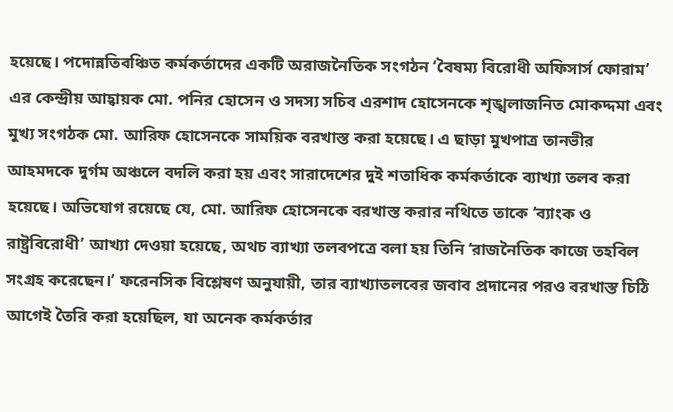হয়েছে। পদোন্নতিবঞ্চিত কর্মকর্তাদের একটি অরাজনৈতিক সংগঠন ‘বৈষম্য বিরোধী অফিসার্স ফোরাম’ এর কেন্দ্রীয় আহ্বায়ক মো. পনির হোসেন ও সদস্য সচিব এরশাদ হোসেনকে শৃঙ্খলাজনিত মোকদ্দমা এবং মুখ্য সংগঠক মো. আরিফ হোসেনকে সাময়িক বরখাস্ত করা হয়েছে। এ ছাড়া মুখপাত্র তানভীর আহমদকে দুর্গম অঞ্চলে বদলি করা হয় এবং সারাদেশের দুই শতাধিক কর্মকর্তাকে ব্যাখ্যা তলব করা হয়েছে। অভিযোগ রয়েছে যে, মো. আরিফ হোসেনকে বরখাস্ত করার নথিতে তাকে ‘ব্যাংক ও রাষ্ট্রবিরোধী’ আখ্যা দেওয়া হয়েছে, অথচ ব্যাখ্যা তলবপত্রে বলা হয় তিনি ‘রাজনৈতিক কাজে তহবিল সংগ্রহ করেছেন।’ ফরেনসিক বিশ্লেষণ অনুযায়ী, তার ব্যাখ্যাতলবের জবাব প্রদানের পরও বরখাস্ত চিঠি আগেই তৈরি করা হয়েছিল, যা অনেক কর্মকর্তার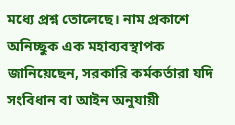মধ্যে প্রশ্ন তোলেছে। নাম প্রকাশে অনিচ্ছুক এক মহাব্যবস্থাপক জানিয়েছেন, সরকারি কর্মকর্তারা যদি সংবিধান বা আইন অনুযায়ী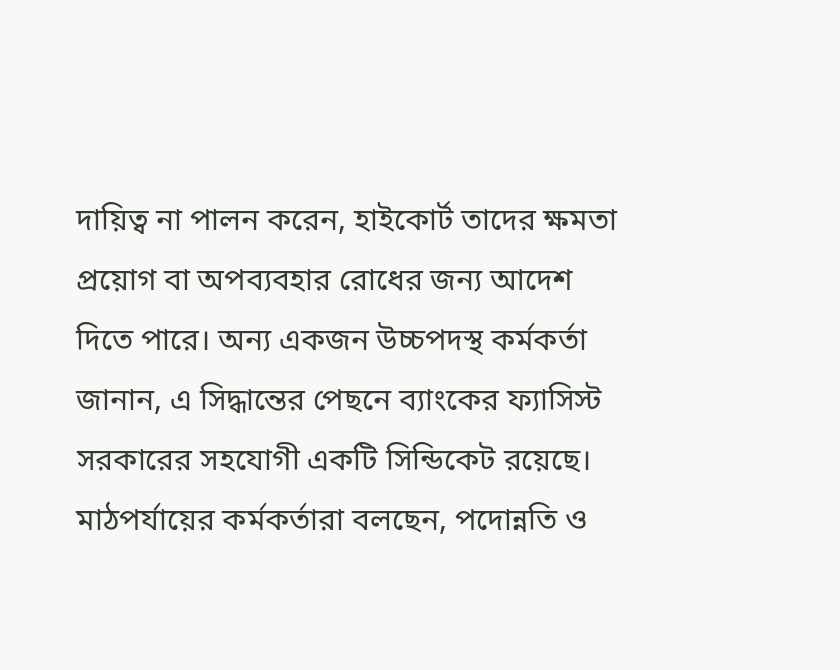দায়িত্ব না পালন করেন, হাইকোর্ট তাদের ক্ষমতা প্রয়োগ বা অপব্যবহার রোধের জন্য আদেশ দিতে পারে। অন্য একজন উচ্চপদস্থ কর্মকর্তা জানান, এ সিদ্ধান্তের পেছনে ব্যাংকের ফ্যাসিস্ট সরকারের সহযোগী একটি সিন্ডিকেট রয়েছে। মাঠপর্যায়ের কর্মকর্তারা বলছেন, পদোন্নতি ও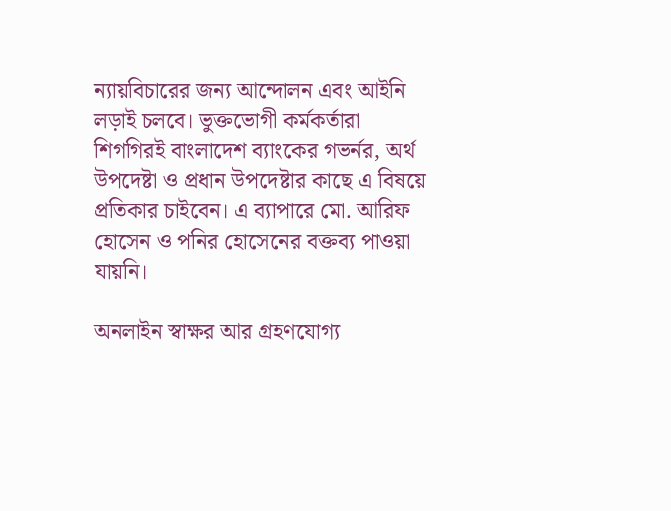ন্যায়বিচারের জন্য আন্দোলন এবং আইনি লড়াই চলবে। ভুক্তভোগী কর্মকর্তারা শিগগিরই বাংলাদেশ ব্যাংকের গভর্নর, অর্থ উপদেষ্টা ও প্রধান উপদেষ্টার কাছে এ বিষয়ে প্রতিকার চাইবেন। এ ব্যাপারে মো. আরিফ হোসেন ও পনির হোসেনের বক্তব্য পাওয়া যায়নি।

অনলাইন স্বাক্ষর আর গ্রহণযোগ্য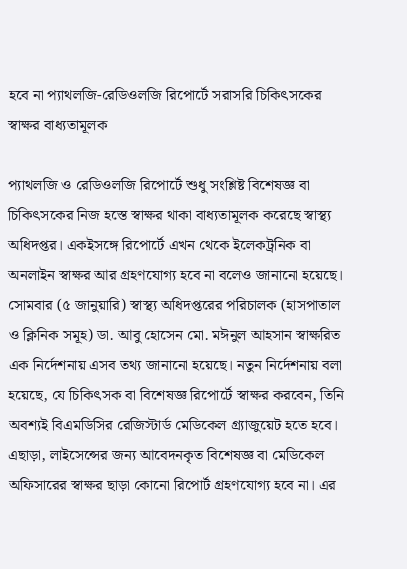হবে না প্যাথলজি-রেডিওলজি রিপোর্টে সরাসরি চিকিৎসকের স্বাক্ষর বাধ্যতামূলক

প্যাথলজি ও রেডিওলজি রিপোর্টে শুধু সংশ্লিষ্ট বিশেষজ্ঞ বা চিকিৎসকের নিজ হস্তে স্বাক্ষর থাকা বাধ্যতামূলক করেছে স্বাস্থ্য অধিদপ্তর। একইসঙ্গে রিপোর্টে এখন থেকে ইলেকট্রনিক বা অনলাইন স্বাক্ষর আর গ্রহণযোগ্য হবে না বলেও জানানো হয়েছে। সোমবার (৫ জানুয়ারি) স্বাস্থ্য অধিদপ্তরের পরিচালক (হাসপাতাল ও ক্লিনিক সমূহ) ডা. আবু হোসেন মো. মঈনুল আহসান স্বাক্ষরিত এক নির্দেশনায় এসব তথ্য জানানো হয়েছে। নতুন নির্দেশনায় বলা হয়েছে, যে চিকিৎসক বা বিশেষজ্ঞ রিপোর্টে স্বাক্ষর করবেন, তিনি অবশ্যই বিএমডিসির রেজিস্টার্ড মেডিকেল গ্র্যাজুয়েট হতে হবে। এছাড়া, লাইসেন্সের জন্য আবেদনকৃত বিশেষজ্ঞ বা মেডিকেল অফিসারের স্বাক্ষর ছাড়া কোনো রিপোর্ট গ্রহণযোগ্য হবে না। এর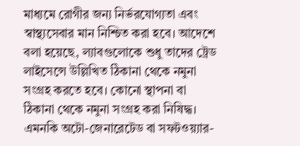মাধ্যমে রোগীর জন্য নির্ভরযোগ্যতা এবং স্বাস্থ্যসেবার মান নিশ্চিত করা হবে। আদেশে বলা হয়েছে, ল্যাবগুলোকে শুধু তাদের ট্রেড লাইসেন্সে উল্লিখিত ঠিকানা থেকে নমুনা সংগ্রহ করতে হবে। কোনো স্থাপনা বা ঠিকানা থেকে নমুনা সংগ্রহ করা নিষিদ্ধ। এমনকি অটো-জেনারেটেড বা সফটওয়্যার-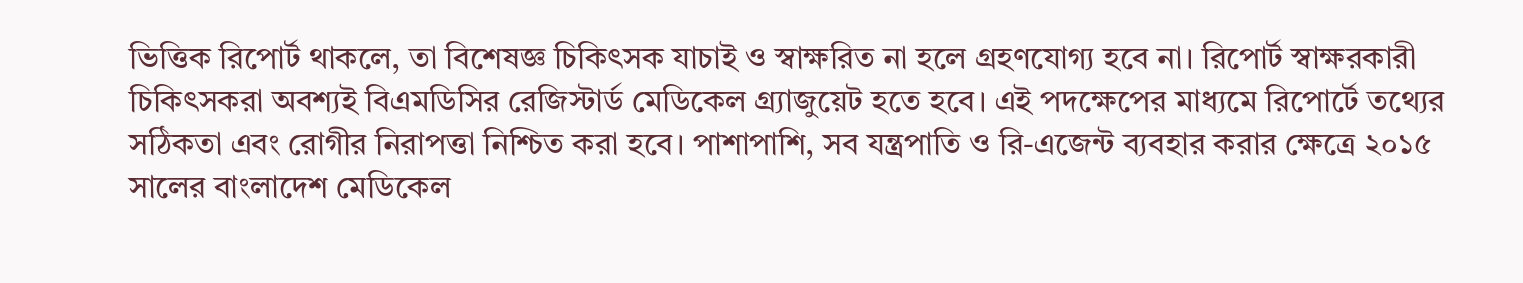ভিত্তিক রিপোর্ট থাকলে, তা বিশেষজ্ঞ চিকিৎসক যাচাই ও স্বাক্ষরিত না হলে গ্রহণযোগ্য হবে না। রিপোর্ট স্বাক্ষরকারী চিকিৎসকরা অবশ্যই বিএমডিসির রেজিস্টার্ড মেডিকেল গ্র্যাজুয়েট হতে হবে। এই পদক্ষেপের মাধ্যমে রিপোর্টে তথ্যের সঠিকতা এবং রোগীর নিরাপত্তা নিশ্চিত করা হবে। পাশাপাশি, সব যন্ত্রপাতি ও রি-এজেন্ট ব্যবহার করার ক্ষেত্রে ২০১৫ সালের বাংলাদেশ মেডিকেল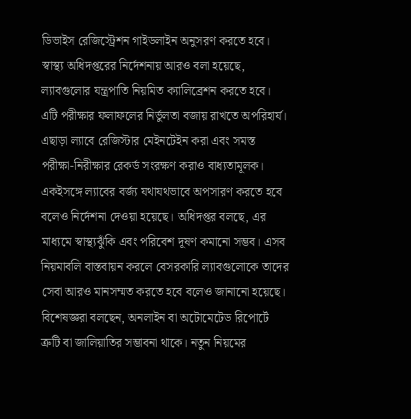ডিভাইস রেজিস্ট্রেশন গাইডলাইন অনুসরণ করতে হবে। স্বাস্থ্য অধিদপ্তরের নির্দেশনায় আরও বলা হয়েছে, ল্যাবগুলোর যন্ত্রপাতি নিয়মিত ক্যালিব্রেশন করতে হবে। এটি পরীক্ষার ফলাফলের নির্ভুলতা বজায় রাখতে অপরিহার্য। এছাড়া ল্যাবে রেজিস্টার মেইনটেইন করা এবং সমস্ত পরীক্ষা-নিরীক্ষার রেকর্ড সংরক্ষণ করাও বাধ্যতামূলক। একইসঙ্গে ল্যাবের বর্জ্য যথাযথভাবে অপসারণ করতে হবে বলেও নির্দেশনা দেওয়া হয়েছে। অধিদপ্তর বলছে, এর মাধ্যমে স্বাস্থ্যঝুঁকি এবং পরিবেশ দূষণ কমানো সম্ভব। এসব নিয়মাবলি বাস্তবায়ন করলে বেসরকারি ল্যাবগুলোকে তাদের সেবা আরও মানসম্মত করতে হবে বলেও জানানো হয়েছে। বিশেষজ্ঞরা বলছেন, অনলাইন বা অটোমেটেড রিপোর্টে ত্রুটি বা জালিয়াতির সম্ভাবনা থাকে। নতুন নিয়মের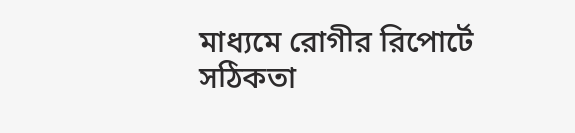মাধ্যমে রোগীর রিপোর্টে সঠিকতা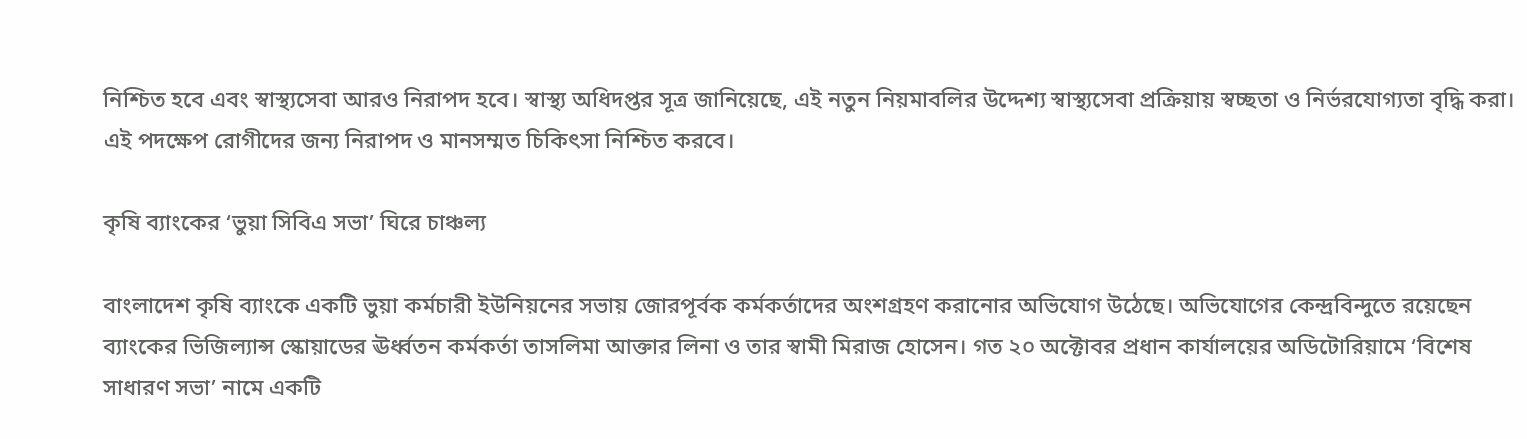নিশ্চিত হবে এবং স্বাস্থ্যসেবা আরও নিরাপদ হবে। স্বাস্থ্য অধিদপ্তর সূত্র জানিয়েছে, এই নতুন নিয়মাবলির উদ্দেশ্য স্বাস্থ্যসেবা প্রক্রিয়ায় স্বচ্ছতা ও নির্ভরযোগ্যতা বৃদ্ধি করা। এই পদক্ষেপ রোগীদের জন্য নিরাপদ ও মানসম্মত চিকিৎসা নিশ্চিত করবে।

কৃষি ব্যাংকের ‘ভুয়া সিবিএ সভা’ ঘিরে চাঞ্চল্য

বাংলাদেশ কৃষি ব্যাংকে একটি ভুয়া কর্মচারী ইউনিয়নের সভায় জোরপূর্বক কর্মকর্তাদের অংশগ্রহণ করানোর অভিযোগ উঠেছে। অভিযোগের কেন্দ্রবিন্দুতে রয়েছেন ব্যাংকের ভিজিল্যান্স স্কোয়াডের ঊর্ধ্বতন কর্মকর্তা তাসলিমা আক্তার লিনা ও তার স্বামী মিরাজ হোসেন। গত ২০ অক্টোবর প্রধান কার্যালয়ের অডিটোরিয়ামে ‘বিশেষ সাধারণ সভা’ নামে একটি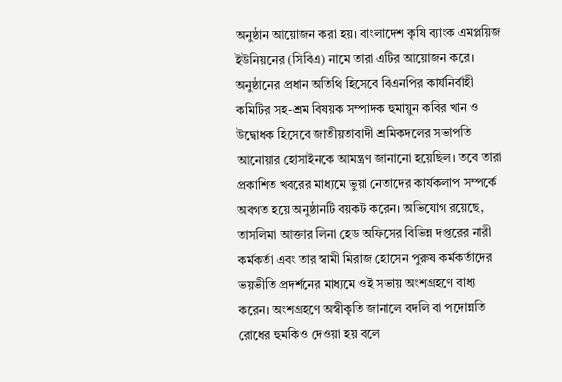অনুষ্ঠান আয়োজন করা হয়। বাংলাদেশ কৃষি ব্যাংক এমপ্লয়িজ ইউনিয়নের (সিবিএ) নামে তারা এটির আয়োজন করে।  অনুষ্ঠানের প্রধান অতিথি হিসেবে বিএনপির কার্যনির্বাহী কমিটির সহ-শ্রম বিষয়ক সম্পাদক হুমায়ুন কবির খান ও উদ্বোধক হিসেবে জাতীয়তাবাদী শ্রমিকদলের সভাপতি আনোয়ার হোসাইনকে আমন্ত্রণ জানানো হয়েছিল। তবে তারা প্রকাশিত খবরের মাধ্যমে ভুয়া নেতাদের কার্যকলাপ সম্পর্কে অবগত হয়ে অনুষ্ঠানটি বয়কট করেন। অভিযোগ রয়েছে, তাসলিমা আক্তার লিনা হেড অফিসের বিভিন্ন দপ্তরের নারী কর্মকর্তা এবং তার স্বামী মিরাজ হোসেন পুরুষ কর্মকর্তাদের ভয়ভীতি প্রদর্শনের মাধ্যমে ওই সভায় অংশগ্রহণে বাধ্য করেন। অংশগ্রহণে অস্বীকৃতি জানালে বদলি বা পদোন্নতি রোধের হুমকিও দেওয়া হয় বলে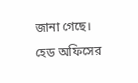জানা গেছে। হেড অফিসের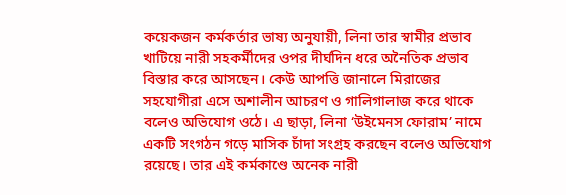কয়েকজন কর্মকর্তার ভাষ্য অনুযায়ী, লিনা তার স্বামীর প্রভাব খাটিয়ে নারী সহকর্মীদের ওপর দীর্ঘদিন ধরে অনৈতিক প্রভাব বিস্তার করে আসছেন। কেউ আপত্তি জানালে মিরাজের সহযোগীরা এসে অশালীন আচরণ ও গালিগালাজ করে থাকে বলেও অভিযোগ ওঠে। এ ছাড়া, লিনা ‘উইমেনস ফোরাম’ নামে একটি সংগঠন গড়ে মাসিক চাঁদা সংগ্রহ করছেন বলেও অভিযোগ রয়েছে। তার এই কর্মকাণ্ডে অনেক নারী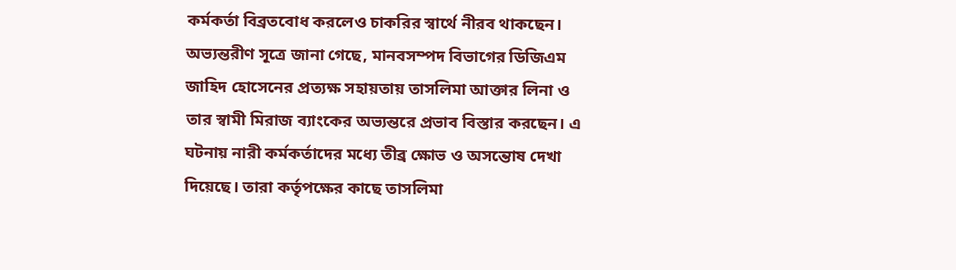কর্মকর্তা বিব্রতবোধ করলেও চাকরির স্বার্থে নীরব থাকছেন। অভ্যন্তরীণ সূত্রে জানা গেছে, মানবসম্পদ বিভাগের ডিজিএম জাহিদ হোসেনের প্রত্যক্ষ সহায়তায় তাসলিমা আক্তার লিনা ও তার স্বামী মিরাজ ব্যাংকের অভ্যন্তরে প্রভাব বিস্তার করছেন। এ ঘটনায় নারী কর্মকর্তাদের মধ্যে তীব্র ক্ষোভ ও অসন্তোষ দেখা দিয়েছে। তারা কর্তৃপক্ষের কাছে তাসলিমা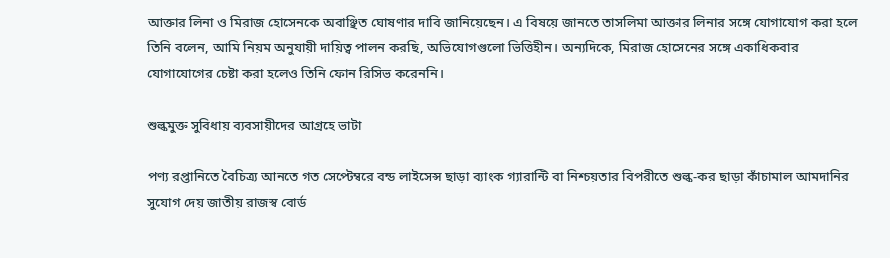আক্তার লিনা ও মিরাজ হোসেনকে অবাঞ্ছিত ঘোষণার দাবি জানিয়েছেন। এ বিষয়ে জানতে তাসলিমা আক্তার লিনার সঙ্গে যোগাযোগ করা হলে তিনি বলেন, আমি নিয়ম অনুযায়ী দায়িত্ব পালন করছি, অভিযোগগুলো ভিত্তিহীন। অন্যদিকে, মিরাজ হোসেনের সঙ্গে একাধিকবার যোগাযোগের চেষ্টা করা হলেও তিনি ফোন রিসিভ করেননি।

শুল্কমুক্ত সুবিধায় ব্যবসায়ীদের আগ্রহে ভাটা

পণ্য রপ্তানিতে বৈচিত্র্য আনতে গত সেপ্টেম্বরে বন্ড লাইসেন্স ছাড়া ব্যাংক গ্যারান্টি বা নিশ্চয়তার বিপরীতে শুল্ক-কর ছাড়া কাঁচামাল আমদানির সুযোগ দেয় জাতীয় রাজস্ব বোর্ড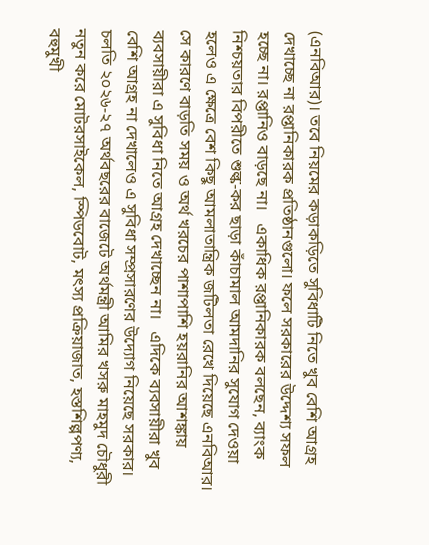(এনবিআর)। তবে নিয়মের কড়াকড়িতে সুবিধাটি নিতে খুব বেশি আগ্রহ দেখাচ্ছে না রপ্তানিকারক প্রতিষ্ঠানগুলো। ফলে সরকারের উদ্দেশ্য সফল হচ্ছে না। রপ্তানিও বাড়ছে না।   একাধিক রপ্তানিকারক বলছেন, ব্যাংক নিশ্চয়তার বিপরীতে শুল্ক-কর ছাড়া কাঁচামাল আমদানির সুযোগ দেওয়া হলেও এ ক্ষেত্রে বেশ কিছু আমলাতান্ত্রিক জটিলতা রেখে দিয়েছে এনবিআর। সে কারণে বাড়তি সময় ও অর্থ খরচের পাশাপাশি হয়রানির আশঙ্কায় ব্যবসায়ীরা এ সুবিধা নিতে আগ্রহ দেখাচ্ছেন না।   এদিকে ব্যবসায়ীরা খুব বেশি আগ্রহ না দেখালেও এ সুবিধা সম্প্রসারণের উদ্যোগ নিয়েছে সরকার। চলতি ২০২৬-২৭ অর্থবছরের বাজেটে অর্থমন্ত্রী আমির খসরু মাহমুদ চৌধুরী নতুন করে মোটরসাইকেল, স্পিডবোট, মৎস্য প্রক্রিয়াজাত, হস্তশিল্পপণ্য, বহুমুখী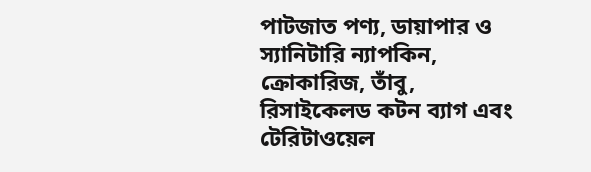পাটজাত পণ্য, ডায়াপার ও স্যানিটারি ন্যাপকিন, ক্রোকারিজ, তাঁবু, রিসাইকেলড কটন ব্যাগ এবং টেরিটাওয়েল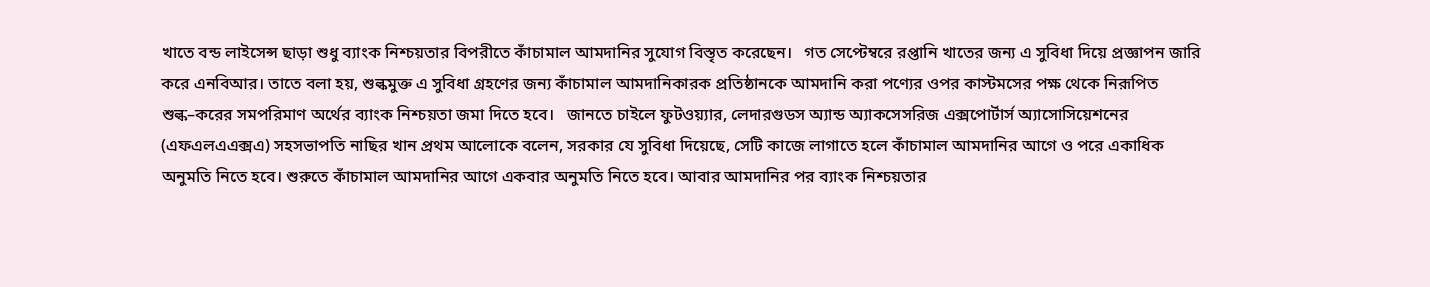খাতে বন্ড লাইসেন্স ছাড়া শুধু ব্যাংক নিশ্চয়তার বিপরীতে কাঁচামাল আমদানির সুযোগ বিস্তৃত করেছেন।   গত সেপ্টেম্বরে রপ্তানি খাতের জন্য এ সুবিধা দিয়ে প্রজ্ঞাপন জারি করে এনবিআর। তাতে বলা হয়, শুল্কমুক্ত এ সুবিধা গ্রহণের জন্য কাঁচামাল আমদানিকারক প্রতিষ্ঠানকে আমদানি করা পণ্যের ওপর কাস্টমসের পক্ষ থেকে নিরূপিত শুল্ক–করের সমপরিমাণ অর্থের ব্যাংক নিশ্চয়তা জমা দিতে হবে।   জানতে চাইলে ফুটওয়্যার, লেদারগুডস অ্যান্ড অ্যাকসেসরিজ এক্সপোর্টার্স অ্যাসোসিয়েশনের (এফএলএএক্সএ) সহসভাপতি নাছির খান প্রথম আলোকে বলেন, সরকার যে সুবিধা দিয়েছে, সেটি কাজে লাগাতে হলে কাঁচামাল আমদানির আগে ও পরে একাধিক অনুমতি নিতে হবে। শুরুতে কাঁচামাল আমদানির আগে একবার অনুমতি নিতে হবে। আবার আমদানির পর ব্যাংক নিশ্চয়তার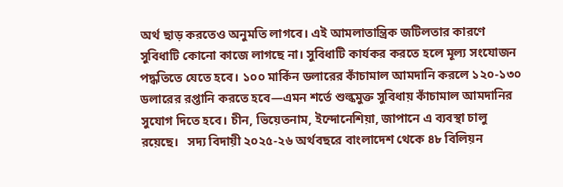অর্থ ছাড় করতেও অনুমতি লাগবে। এই আমলাতান্ত্রিক জটিলতার কারণে সুবিধাটি কোনো কাজে লাগছে না। সুবিধাটি কার্যকর করতে হলে মূল্য সংযোজন পদ্ধতিতে যেতে হবে। ১০০ মার্কিন ডলারের কাঁচামাল আমদানি করলে ১২০-১৩০ ডলারের রপ্তানি করতে হবে—এমন শর্তে শুল্কমুক্ত সুবিধায় কাঁচামাল আমদানির সুযোগ দিতে হবে। চীন, ভিয়েতনাম, ইন্দোনেশিয়া, জাপানে এ ব্যবস্থা চালু রয়েছে।   সদ্য বিদায়ী ২০২৫-২৬ অর্থবছরে বাংলাদেশ থেকে ৪৮ বিলিয়ন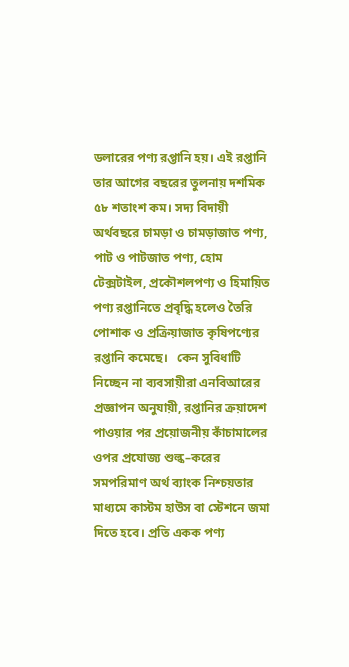ডলারের পণ্য রপ্তানি হয়। এই রপ্তানি তার আগের বছরের তুলনায় দশমিক ৫৮ শতাংশ কম। সদ্য বিদায়ী অর্থবছরে চামড়া ও চামড়াজাত পণ্য, পাট ও পাটজাত পণ্য, হোম টেক্সটাইল, প্রকৌশলপণ্য ও হিমায়িত পণ্য রপ্তানিতে প্রবৃদ্ধি হলেও তৈরি পোশাক ও প্রক্রিয়াজাত কৃষিপণ্যের রপ্তানি কমেছে।   কেন সুবিধাটি নিচ্ছেন না ব্যবসায়ীরা এনবিআরের প্রজ্ঞাপন অনুযায়ী, রপ্তানির ক্রয়াদেশ পাওয়ার পর প্রয়োজনীয় কাঁচামালের ওপর প্রযোজ্য শুল্ক–করের সমপরিমাণ অর্থ ব্যাংক নিশ্চয়তার মাধ্যমে কাস্টম হাউস বা স্টেশনে জমা দিতে হবে। প্রতি একক পণ্য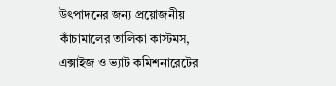উৎপাদনের জন্য প্রয়োজনীয় কাঁচামালের তালিকা কাস্টমস, এক্সাইজ ও ভ্যাট কমিশনারেটের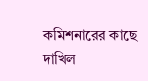কমিশনারের কাছে দাখিল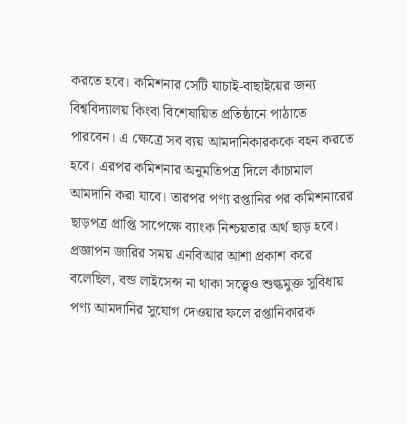করতে হবে। কমিশনার সেটি যাচাই-বাছাইয়ের জন্য বিশ্ববিদ্যালয় কিংবা বিশেষায়িত প্রতিষ্ঠানে পাঠাতে পারবেন। এ ক্ষেত্রে সব ব্যয় আমদানিকারককে বহন করতে হবে। এরপর কমিশনার অনুমতিপত্র দিলে কাঁচামাল আমদানি করা যাবে। তারপর পণ্য রপ্তানির পর কমিশনারের ছাড়পত্র প্রাপ্তি সাপেক্ষে ব্যাংক নিশ্চয়তার অর্থ ছাড় হবে।   প্রজ্ঞাপন জারির সময় এনবিআর আশা প্রকাশ করে বলেছিল, বন্ড লাইসেন্স না থাকা সত্ত্বেও শুল্কমুক্ত সুবিধায় পণ্য আমদানির সুযোগ দেওয়ার ফলে রপ্তানিকারক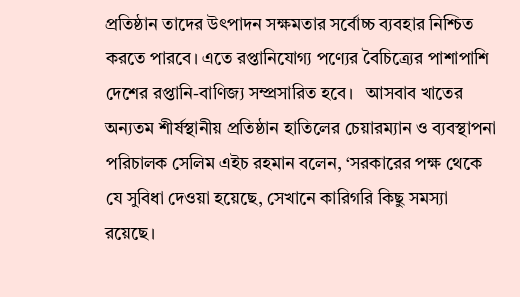প্রতিষ্ঠান তাদের উৎপাদন সক্ষমতার সর্বোচ্চ ব্যবহার নিশ্চিত করতে পারবে। এতে রপ্তানিযোগ্য পণ্যের বৈচিত্র্যের পাশাপাশি দেশের রপ্তানি-বাণিজ্য সম্প্রসারিত হবে।   আসবাব খাতের অন্যতম শীর্ষস্থানীয় প্রতিষ্ঠান হাতিলের চেয়ারম্যান ও ব্যবস্থাপনা পরিচালক সেলিম এইচ রহমান বলেন, ‘সরকারের পক্ষ থেকে যে সুবিধা দেওয়া হয়েছে, সেখানে কারিগরি কিছু সমস্যা রয়েছে।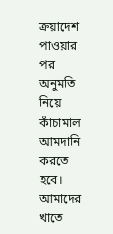ক্রয়াদেশ পাওয়ার পর অনুমতি নিয়ে কাঁচামাল আমদানি করতে হবে। আমাদের খাতে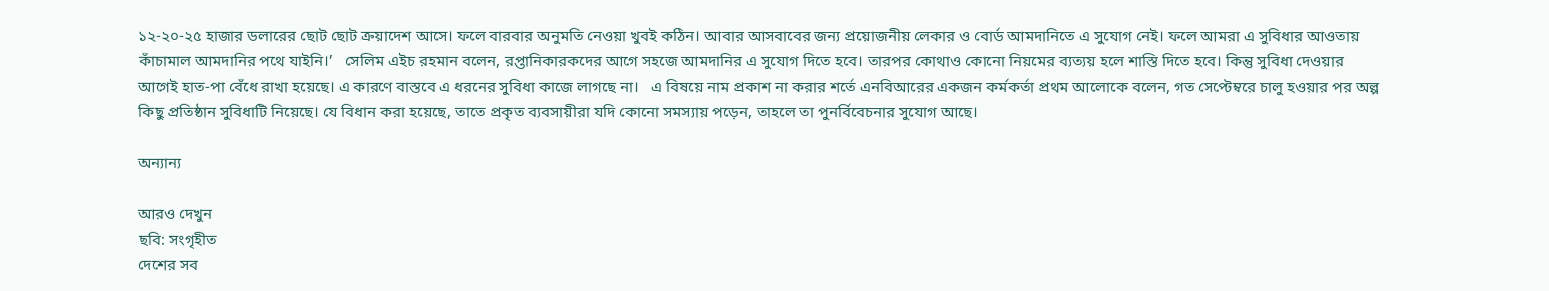১২-২০-২৫ হাজার ডলারের ছোট ছোট ক্রয়াদেশ আসে। ফলে বারবার অনুমতি নেওয়া খুবই কঠিন। আবার আসবাবের জন্য প্রয়োজনীয় লেকার ও বোর্ড আমদানিতে এ সুযোগ নেই। ফলে আমরা এ সুবিধার আওতায় কাঁচামাল আমদানির পথে যাইনি।’   সেলিম এইচ রহমান বলেন, রপ্তানিকারকদের আগে সহজে আমদানির এ সুযোগ দিতে হবে। তারপর কোথাও কোনো নিয়মের ব্যত্যয় হলে শাস্তি দিতে হবে। কিন্তু সুবিধা দেওয়ার আগেই হাত-পা বেঁধে রাখা হয়েছে। এ কারণে বাস্তবে এ ধরনের সুবিধা কাজে লাগছে না।   এ বিষয়ে নাম প্রকাশ না করার শর্তে এনবিআরের একজন কর্মকর্তা প্রথম আলোকে বলেন, গত সেপ্টেম্বরে চালু হওয়ার পর অল্প কিছু প্রতিষ্ঠান সুবিধাটি নিয়েছে। যে বিধান করা হয়েছে, তাতে প্রকৃত ব্যবসায়ীরা যদি কোনো সমস্যায় পড়েন, তাহলে তা পুনর্বিবেচনার সুযোগ আছে।

অন্যান্য

আরও দেখুন
ছবি: সংগৃহীত
দেশের সব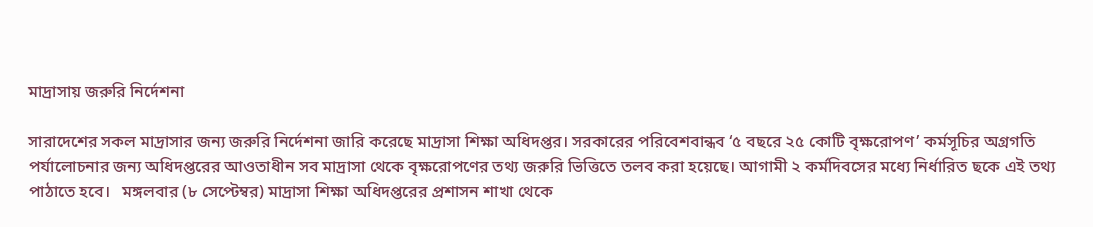মাদ্রাসায় জরুরি নির্দেশনা

সারাদেশের সকল মাদ্রাসার জন্য জরুরি নির্দেশনা জারি করেছে মাদ্রাসা শিক্ষা অধিদপ্তর। সরকারের পরিবেশবান্ধব ‘৫ বছরে ২৫ কোটি বৃক্ষরোপণ’ কর্মসূচির অগ্রগতি পর্যালোচনার জন্য অধিদপ্তরের আওতাধীন সব মাদ্রাসা থেকে বৃক্ষরোপণের তথ্য জরুরি ভিত্তিতে তলব করা হয়েছে। আগামী ২ কর্মদিবসের মধ্যে নির্ধারিত ছকে এই তথ্য পাঠাতে হবে।   মঙ্গলবার (৮ সেপ্টেম্বর) মাদ্রাসা শিক্ষা অধিদপ্তরের প্রশাসন শাখা থেকে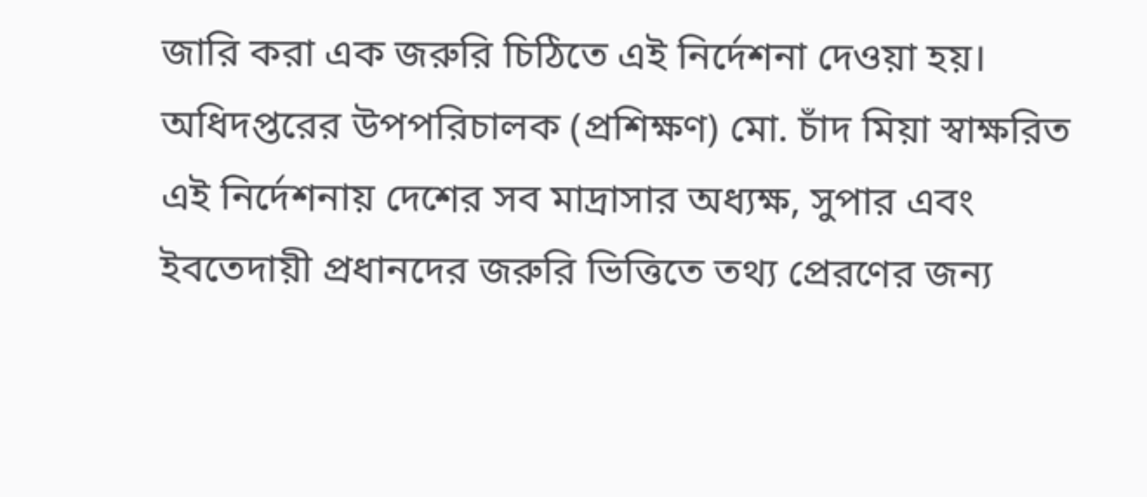জারি করা এক জরুরি চিঠিতে এই নির্দেশনা দেওয়া হয়। অধিদপ্তরের উপপরিচালক (প্রশিক্ষণ) মো. চাঁদ মিয়া স্বাক্ষরিত এই নির্দেশনায় দেশের সব মাদ্রাসার অধ্যক্ষ, সুপার এবং ইবতেদায়ী প্রধানদের জরুরি ভিত্তিতে তথ্য প্রেরণের জন্য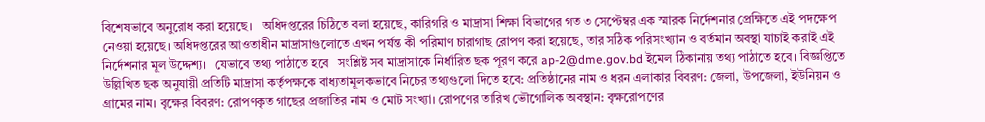বিশেষভাবে অনুরোধ করা হয়েছে।   অধিদপ্তরের চিঠিতে বলা হয়েছে, কারিগরি ও মাদ্রাসা শিক্ষা বিভাগের গত ৩ সেপ্টেম্বর এক স্মারক নির্দেশনার প্রেক্ষিতে এই পদক্ষেপ নেওয়া হয়েছে। অধিদপ্তরের আওতাধীন মাদ্রাসাগুলোতে এখন পর্যন্ত কী পরিমাণ চারাগাছ রোপণ করা হয়েছে, তার সঠিক পরিসংখ্যান ও বর্তমান অবস্থা যাচাই করাই এই নির্দেশনার মূল উদ্দেশ্য।   যেভাবে তথ্য পাঠাতে হবে   সংশ্লিষ্ট সব মাদ্রাসাকে নির্ধারিত ছক পূরণ করে ap-2@dme.gov.bd ইমেল ঠিকানায় তথ্য পাঠাতে হবে। বিজ্ঞপ্তিতে উল্লিখিত ছক অনুযায়ী প্রতিটি মাদ্রাসা কর্তৃপক্ষকে বাধ্যতামূলকভাবে নিচের তথ্যগুলো দিতে হবে: প্রতিষ্ঠানের নাম ও ধরন এলাকার বিবরণ: জেলা, উপজেলা, ইউনিয়ন ও গ্রামের নাম। বৃক্ষের বিবরণ: রোপণকৃত গাছের প্রজাতির নাম ও মোট সংখ্যা। রোপণের তারিখ ভৌগোলিক অবস্থান: বৃক্ষরোপণের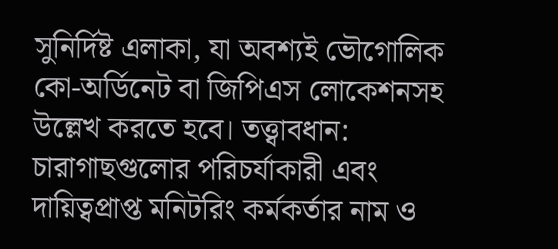সুনির্দিষ্ট এলাকা, যা অবশ্যই ভৌগোলিক কো-অর্ডিনেট বা জিপিএস লোকেশনসহ উল্লেখ করতে হবে। তত্ত্বাবধান: চারাগাছগুলোর পরিচর্যাকারী এবং দায়িত্বপ্রাপ্ত মনিটরিং কর্মকর্তার নাম ও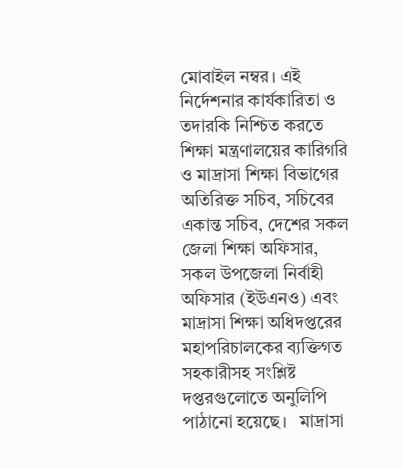মোবাইল নম্বর। এই নির্দেশনার কার্যকারিতা ও তদারকি নিশ্চিত করতে শিক্ষা মন্ত্রণালয়ের কারিগরি ও মাদ্রাসা শিক্ষা বিভাগের অতিরিক্ত সচিব, সচিবের একান্ত সচিব, দেশের সকল জেলা শিক্ষা অফিসার, সকল উপজেলা নির্বাহী অফিসার (ইউএনও) এবং মাদ্রাসা শিক্ষা অধিদপ্তরের মহাপরিচালকের ব্যক্তিগত সহকারীসহ সংশ্লিষ্ট দপ্তরগুলোতে অনুলিপি পাঠানো হয়েছে।   মাদ্রাসা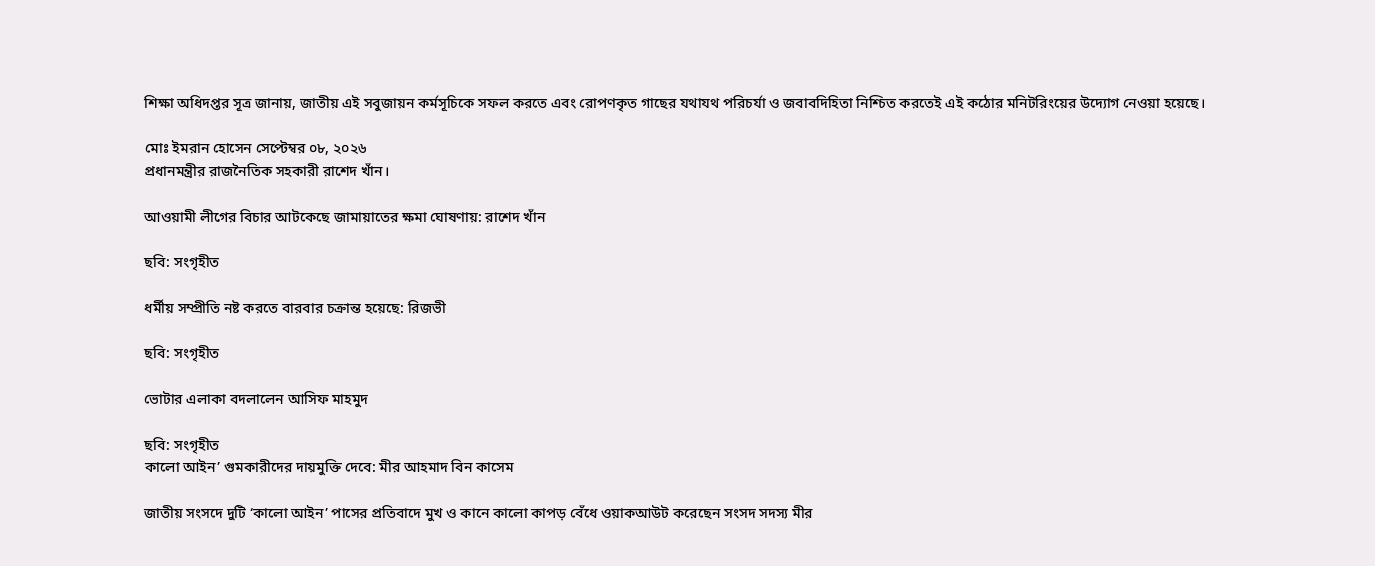শিক্ষা অধিদপ্তর সূত্র জানায়, জাতীয় এই সবুজায়ন কর্মসূচিকে সফল করতে এবং রোপণকৃত গাছের যথাযথ পরিচর্যা ও জবাবদিহিতা নিশ্চিত করতেই এই কঠোর মনিটরিংয়ের উদ্যোগ নেওয়া হয়েছে।

মোঃ ইমরান হোসেন সেপ্টেম্বর ০৮, ২০২৬
প্রধানমন্ত্রীর রাজনৈতিক সহকারী রাশেদ খাঁন।

আওয়ামী লীগের বিচার আটকেছে জামায়াতের ক্ষমা ঘোষণায়: রাশেদ খাঁন

ছবি: সংগৃহীত

ধর্মীয় সম্প্রীতি নষ্ট করতে বারবার চক্রান্ত হয়েছে: রিজভী

ছবি: সংগৃহীত

ভোটার এলাকা বদলালেন আসিফ মাহমুদ

ছবি: সংগৃহীত
কালো আইন’ গুমকারীদের দায়মুক্তি দেবে: মীর আহমাদ বিন কাসেম

জাতীয় সংসদে দুটি ‘কালো আইন’ পাসের প্রতিবাদে মুখ ও কানে কালো কাপড় বেঁধে ওয়াকআউট করেছেন সংসদ সদস্য মীর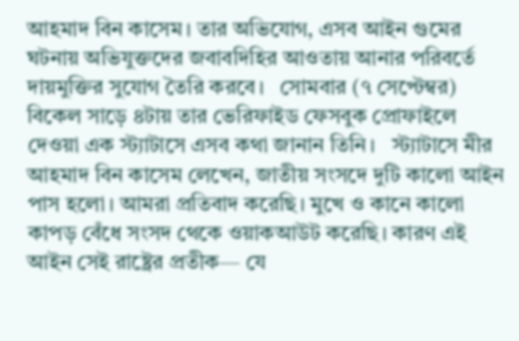আহমাদ বিন কাসেম। তার অভিযোগ, এসব আইন গুমের ঘটনায় অভিযুক্তদের জবাবদিহির আওতায় আনার পরিবর্তে দায়মুক্তির সুযোগ তৈরি করবে।   সোমবার (৭ সেপ্টেম্বর) বিকেল সাড়ে ৪টায় তার ভেরিফাইড ফেসবুক প্রোফাইলে দেওয়া এক স্ট্যাটাসে এসব কথা জানান তিনি।   স্ট্যাটাসে মীর আহমাদ বিন কাসেম লেখেন, জাতীয় সংসদে দুটি কালো আইন পাস হলো। আমরা প্রতিবাদ করেছি। মুখে ও কানে কালো কাপড় বেঁধে সংসদ থেকে ওয়াকআউট করেছি। কারণ এই আইন সেই রাষ্ট্রের প্রতীক— যে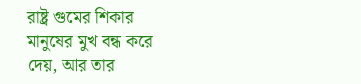রাষ্ট্র গুমের শিকার মানুষের মুখ বন্ধ করে দেয়, আর তার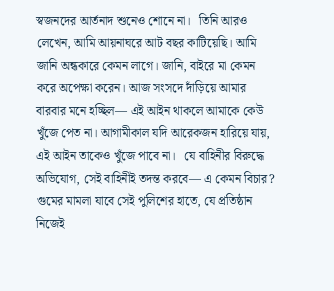স্বজনদের আর্তনাদ শুনেও শোনে না।   তিনি আরও লেখেন, আমি আয়নাঘরে আট বছর কাটিয়েছি। আমি জানি অন্ধকারে কেমন লাগে। জানি, বাইরে মা কেমন করে অপেক্ষা করেন। আজ সংসদে দাঁড়িয়ে আমার বারবার মনে হচ্ছিল— এই আইন থাকলে আমাকে কেউ খুঁজে পেত না। আগামীকাল যদি আরেকজন হারিয়ে যায়, এই আইন তাকেও খুঁজে পাবে না।   যে বাহিনীর বিরুদ্ধে অভিযোগ, সেই বাহিনীই তদন্ত করবে— এ কেমন বিচার? গুমের মামলা যাবে সেই পুলিশের হাতে, যে প্রতিষ্ঠান নিজেই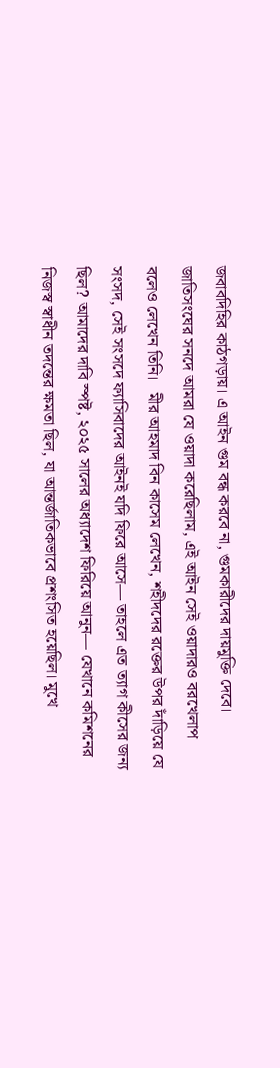জবাবদিহির কাঠগড়ায়। এ আইন গুম বন্ধ করবে না, গুমকারীদের দায়মুক্তি দেবে। জাতিসংঘের সনদে আমরা যে ওয়াদা করেছিলাম, এই আইন সেই ওয়াদারও বরখেলাপ বলেও লেখেন তিনি।   মীর আহমাদ বিন কাসেম লেখেন, শহীদদের রক্তের উপর দাঁড়িয়ে যে সংসদ, সেই সংসদে ফ্যাসিবাদের আইনই যদি ফিরে আসে— তাহলে এত ত্যাগ কীসের জন্য ছিল? আমাদের দাবি স্পষ্ট, ২০২৫ সালের অধ্যাদেশ ফিরিয়ে আনুন— যেখানে কমিশনের নিজস্ব স্বাধীন তদন্তের ক্ষমতা ছিল, যা আন্তর্জাতিকভাবে প্রশংসিত হয়েছিল। মুখে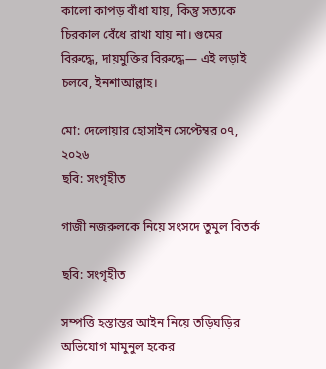কালো কাপড় বাঁধা যায়, কিন্তু সত্যকে চিরকাল বেঁধে রাখা যায় না। গুমের বিরুদ্ধে, দায়মুক্তির বিরুদ্ধে— এই লড়াই চলবে, ইনশাআল্লাহ।

মো: দেলোয়ার হোসাইন সেপ্টেম্বর ০৭, ২০২৬
ছবি: সংগৃহীত

গাজী নজরুলকে নিয়ে সংসদে তুমুল বিতর্ক

ছবি: সংগৃহীত

সম্পত্তি হস্তান্তর আইন নিয়ে তড়িঘড়ির অভিযোগ মামুনুল হকের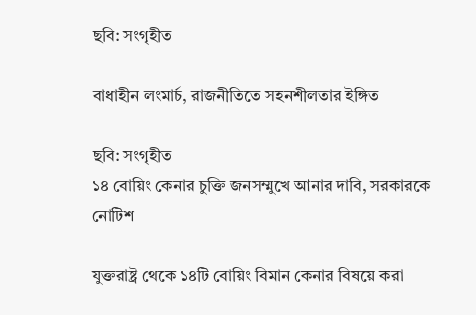ছবি: সংগৃহীত

বাধাহীন লংমার্চ, রাজনীতিতে সহনশীলতার ইঙ্গিত

ছবি: সংগৃহীত
১৪ বোয়িং কেনার চুক্তি জনসম্মুখে আনার দাবি, সরকারকে নোটিশ

যুক্তরাষ্ট্র থেকে ১৪টি বোয়িং বিমান কেনার বিষয়ে করা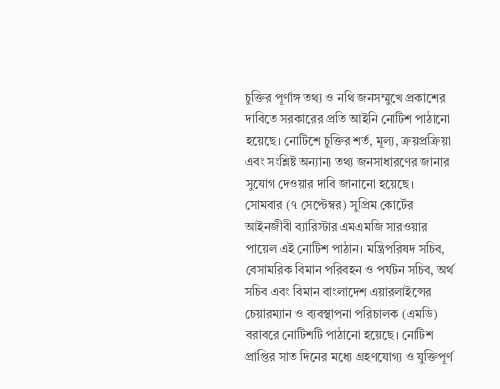চুক্তির পূর্ণাঙ্গ তথ্য ও নথি জনসম্মুখে প্রকাশের দাবিতে সরকারের প্রতি আইনি নোটিশ পাঠানো হয়েছে। নোটিশে চুক্তির শর্ত, মূল্য, ক্রয়প্রক্রিয়া এবং সংশ্লিষ্ট অন্যান্য তথ্য জনসাধারণের জানার সুযোগ দেওয়ার দাবি জানানো হয়েছে। সোমবার (৭ সেপ্টেম্বর) সুপ্রিম কোর্টের আইনজীবী ব্যারিস্টার এমএমজি সারওয়ার পায়েল এই নোটিশ পাঠান। মন্ত্রিপরিষদ সচিব, বেসামরিক বিমান পরিবহন ও পর্যটন সচিব, অর্থ সচিব এবং বিমান বাংলাদেশ এয়ারলাইন্সের চেয়ারম্যান ও ব্যবস্থাপনা পরিচালক (এমডি) বরাবরে নোটিশটি পাঠানো হয়েছে। নোটিশ প্রাপ্তির সাত দিনের মধ্যে গ্রহণযোগ্য ও যুক্তিপূর্ণ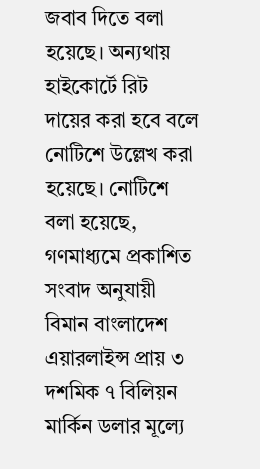জবাব দিতে বলা হয়েছে। অন্যথায় হাইকোর্টে রিট দায়ের করা হবে বলে নোটিশে উল্লেখ করা হয়েছে। নোটিশে বলা হয়েছে, গণমাধ্যমে প্রকাশিত সংবাদ অনুযায়ী বিমান বাংলাদেশ এয়ারলাইন্স প্রায় ৩ দশমিক ৭ বিলিয়ন মার্কিন ডলার মূল্যে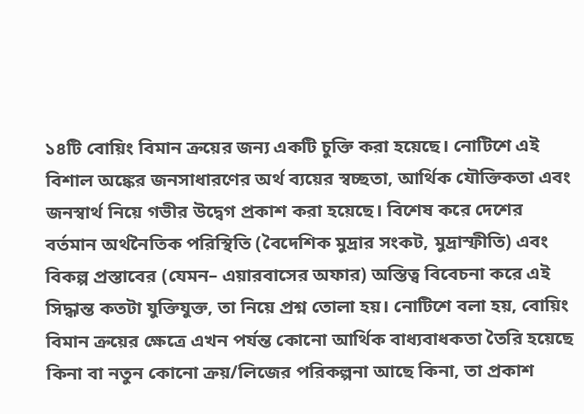১৪টি বোয়িং বিমান ক্রয়ের জন্য একটি চুক্তি করা হয়েছে। নোটিশে এই বিশাল অঙ্কের জনসাধারণের অর্থ ব্যয়ের স্বচ্ছতা, আর্থিক যৌক্তিকতা এবং জনস্বার্থ নিয়ে গভীর উদ্বেগ প্রকাশ করা হয়েছে। বিশেষ করে দেশের বর্তমান অর্থনৈতিক পরিস্থিতি (বৈদেশিক মুদ্রার সংকট, মুদ্রাস্ফীতি) এবং বিকল্প প্রস্তাবের (যেমন– এয়ারবাসের অফার) অস্তিত্ব বিবেচনা করে এই সিদ্ধান্ত কতটা যুক্তিযুক্ত, তা নিয়ে প্রশ্ন তোলা হয়। নোটিশে বলা হয়, বোয়িং বিমান ক্রয়ের ক্ষেত্রে এখন পর্যন্ত কোনো আর্থিক বাধ্যবাধকতা তৈরি হয়েছে কিনা বা নতুন কোনো ক্রয়/লিজের পরিকল্পনা আছে কিনা, তা প্রকাশ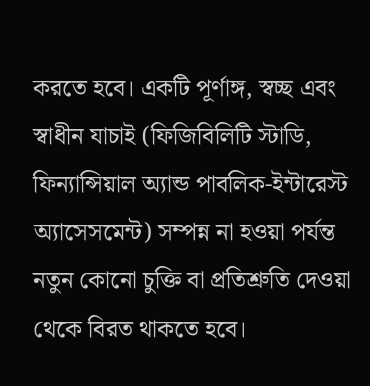করতে হবে। একটি পূর্ণাঙ্গ, স্বচ্ছ এবং স্বাধীন যাচাই (ফিজিবিলিটি স্টাডি, ফিন্যান্সিয়াল অ্যান্ড পাবলিক-ইন্টারেস্ট অ্যাসেসমেন্ট) সম্পন্ন না হওয়া পর্যন্ত নতুন কোনো চুক্তি বা প্রতিশ্রুতি দেওয়া থেকে বিরত থাকতে হবে।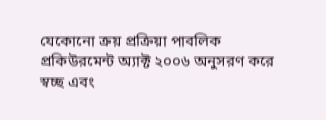যেকোনো ক্রয় প্রক্রিয়া পাবলিক প্রকিউরমেন্ট অ্যাক্ট ২০০৬ অনুসরণ করে স্বচ্ছ এবং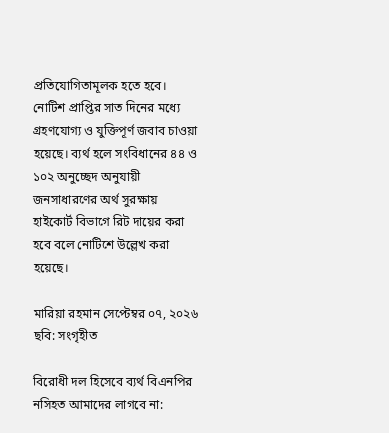প্রতিযোগিতামূলক হতে হবে। নোটিশ প্রাপ্তির সাত দিনের মধ্যে গ্রহণযোগ্য ও যুক্তিপূর্ণ জবাব চাওয়া হয়েছে। ব্যর্থ হলে সংবিধানের ৪৪ ও ১০২ অনুচ্ছেদ অনুযায়ী জনসাধারণের অর্থ সুরক্ষায় হাইকোর্ট বিভাগে রিট দায়ের করা হবে বলে নোটিশে উল্লেখ করা হয়েছে।

মারিয়া রহমান সেপ্টেম্বর ০৭, ২০২৬
ছবি: সংগৃহীত

বিরোধী দল হিসেবে ব্যর্থ বিএনপির নসিহত আমাদের লাগবে না: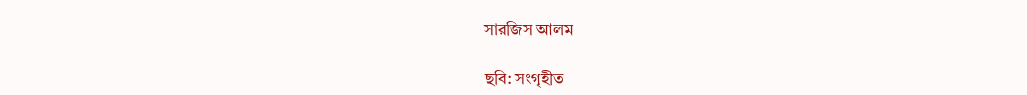সারজিস আলম

ছবি: সংগৃহীত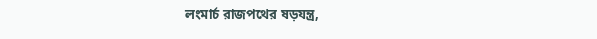লংমার্চ রাজপথের ষড়যন্ত্র,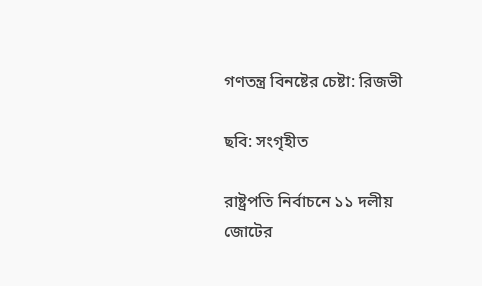গণতন্ত্র বিনষ্টের চেষ্টা: রিজভী

ছবি: সংগৃহীত

রাষ্ট্রপতি নির্বাচনে ১১ দলীয় জোটের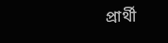প্রার্থী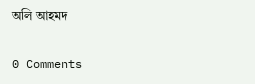অলি আহমদ

0 Comments